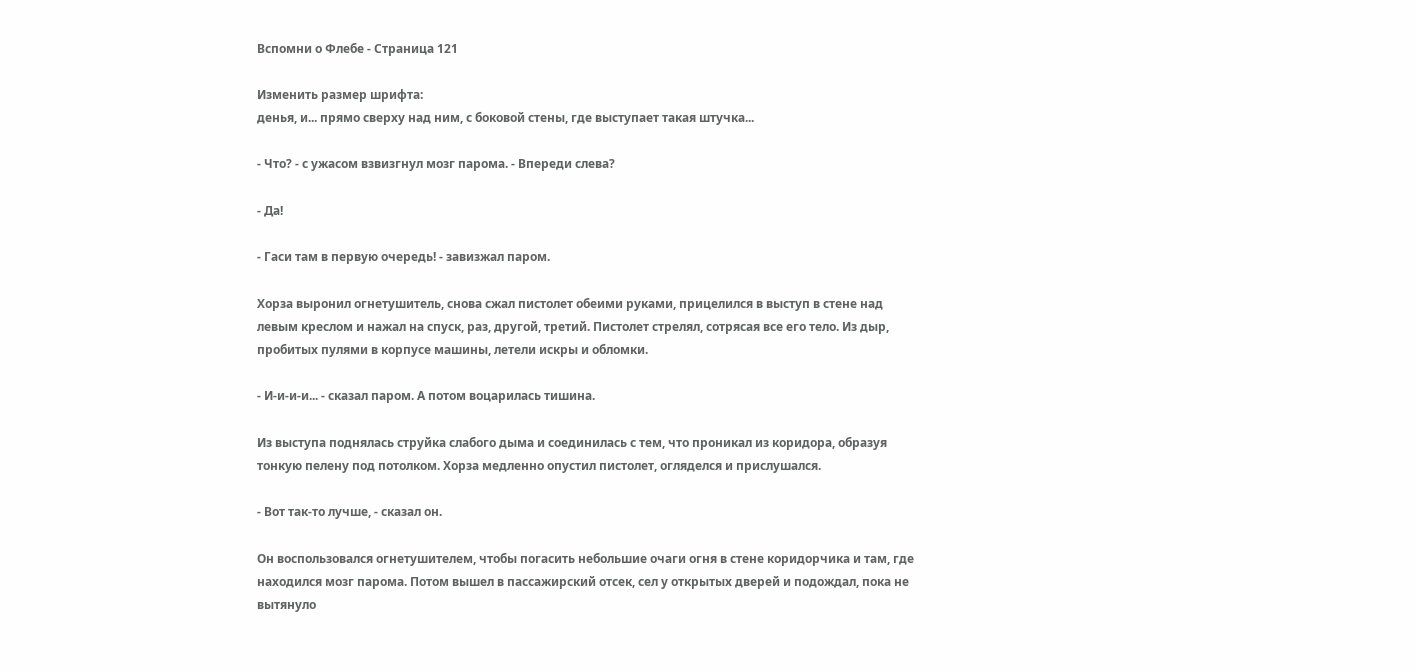Вспомни о Флебе - Страница 121

Изменить размер шрифта:
денья, и... прямо сверху над ним, с боковой стены, где выступает такая штучка...

- Что? - с ужасом взвизгнул мозг парома. - Впереди слева?

- Да!

- Гаси там в первую очередь! - завизжал паром.

Хорза выронил огнетушитель, снова сжал пистолет обеими руками, прицелился в выступ в стене над левым креслом и нажал на спуск, раз, другой, третий. Пистолет стрелял, сотрясая все его тело. Из дыр, пробитых пулями в корпусе машины, летели искры и обломки.

- И-и-и-и... - сказал паром. А потом воцарилась тишина.

Из выступа поднялась струйка слабого дыма и соединилась с тем, что проникал из коридора, образуя тонкую пелену под потолком. Хорза медленно опустил пистолет, огляделся и прислушался.

- Вот так-то лучше, - сказал он.

Он воспользовался огнетушителем, чтобы погасить небольшие очаги огня в стене коридорчика и там, где находился мозг парома. Потом вышел в пассажирский отсек, сел у открытых дверей и подождал, пока не вытянуло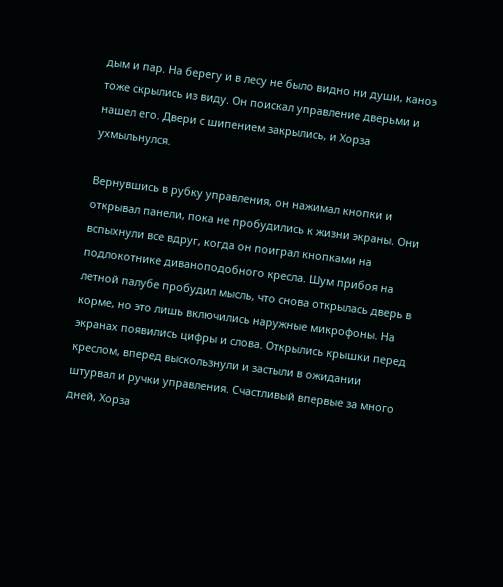дым и пар. На берегу и в лесу не было видно ни души, каноэ тоже скрылись из виду. Он поискал управление дверьми и нашел его. Двери с шипением закрылись, и Хорза ухмыльнулся.

Вернувшись в рубку управления, он нажимал кнопки и открывал панели, пока не пробудились к жизни экраны. Они вспыхнули все вдруг, когда он поиграл кнопками на подлокотнике диваноподобного кресла. Шум прибоя на летной палубе пробудил мысль, что снова открылась дверь в корме, но это лишь включились наружные микрофоны. На экранах появились цифры и слова. Открылись крышки перед креслом, вперед выскользнули и застыли в ожидании штурвал и ручки управления. Счастливый впервые за много дней, Хорза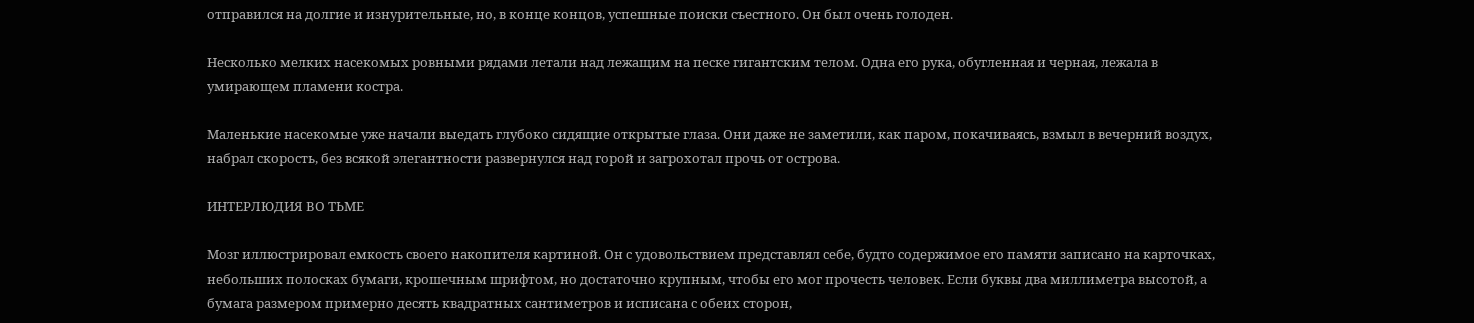отправился на долгие и изнурительные, но, в конце концов, успешные поиски съестного. Он был очень голоден.

Несколько мелких насекомых ровными рядами летали над лежащим на песке гигантским телом. Одна его рука, обугленная и черная, лежала в умирающем пламени костра.

Маленькие насекомые уже начали выедать глубоко сидящие открытые глаза. Они даже не заметили, как паром, покачиваясь, взмыл в вечерний воздух, набрал скорость, без всякой элегантности развернулся над горой и загрохотал прочь от острова.

ИНТЕРЛЮДИЯ ВО ТЬМЕ

Мозг иллюстрировал емкость своего накопителя картиной. Он с удовольствием представлял себе, будто содержимое его памяти записано на карточках, небольших полосках бумаги, крошечным шрифтом, но достаточно крупным, чтобы его мог прочесть человек. Если буквы два миллиметра высотой, а бумага размером примерно десять квадратных сантиметров и исписана с обеих сторон,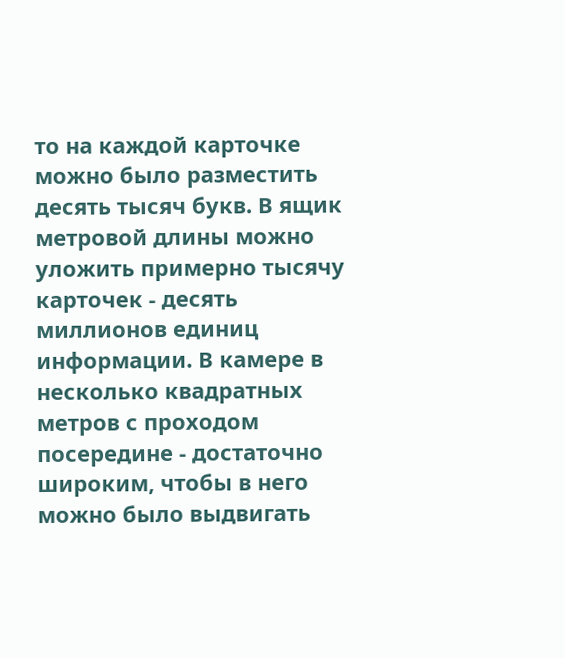то на каждой карточке можно было разместить десять тысяч букв. В ящик метровой длины можно уложить примерно тысячу карточек - десять миллионов единиц информации. В камере в несколько квадратных метров с проходом посередине - достаточно широким, чтобы в него можно было выдвигать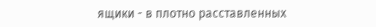ящики - в плотно расставленных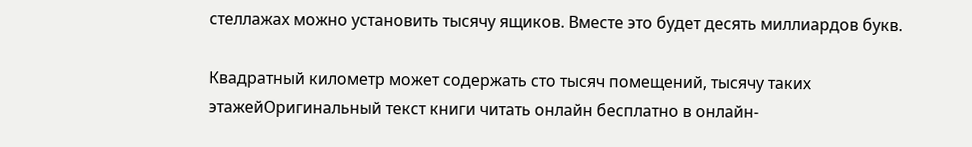стеллажах можно установить тысячу ящиков. Вместе это будет десять миллиардов букв.

Квадратный километр может содержать сто тысяч помещений, тысячу таких этажейОригинальный текст книги читать онлайн бесплатно в онлайн-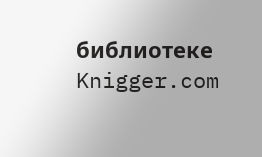библиотеке Knigger.com